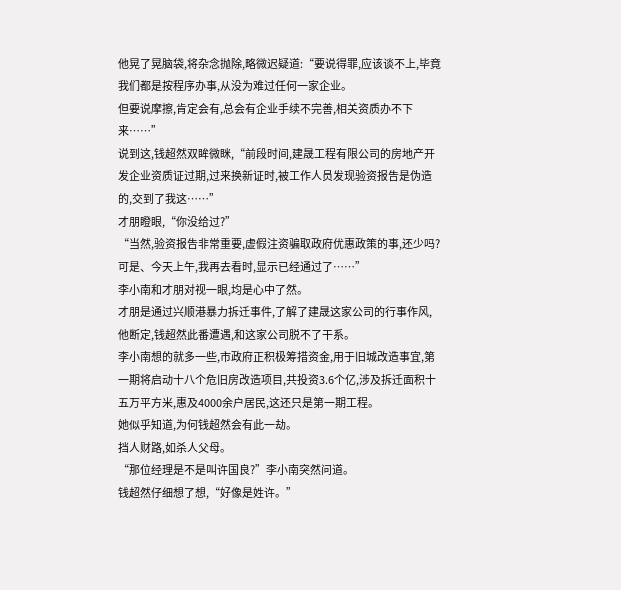他晃了晃脑袋,将杂念抛除,略微迟疑道:“要说得罪,应该谈不上,毕竟我们都是按程序办事,从没为难过任何一家企业。
但要说摩擦,肯定会有,总会有企业手续不完善,相关资质办不下来……”
说到这,钱超然双眸微眯,“前段时间,建晟工程有限公司的房地产开发企业资质证过期,过来换新证时,被工作人员发现验资报告是伪造的,交到了我这……”
才朋瞪眼,“你没给过?”
“当然,验资报告非常重要,虚假注资骗取政府优惠政策的事,还少吗?
可是、今天上午,我再去看时,显示已经通过了……”
李小南和才朋对视一眼,均是心中了然。
才朋是通过兴顺港暴力拆迁事件,了解了建晟这家公司的行事作风,他断定,钱超然此番遭遇,和这家公司脱不了干系。
李小南想的就多一些,市政府正积极筹措资金,用于旧城改造事宜,第一期将启动十八个危旧房改造项目,共投资3.6个亿,涉及拆迁面积十五万平方米,惠及4000余户居民,这还只是第一期工程。
她似乎知道,为何钱超然会有此一劫。
挡人财路,如杀人父母。
“那位经理是不是叫许国良?”李小南突然问道。
钱超然仔细想了想,“好像是姓许。”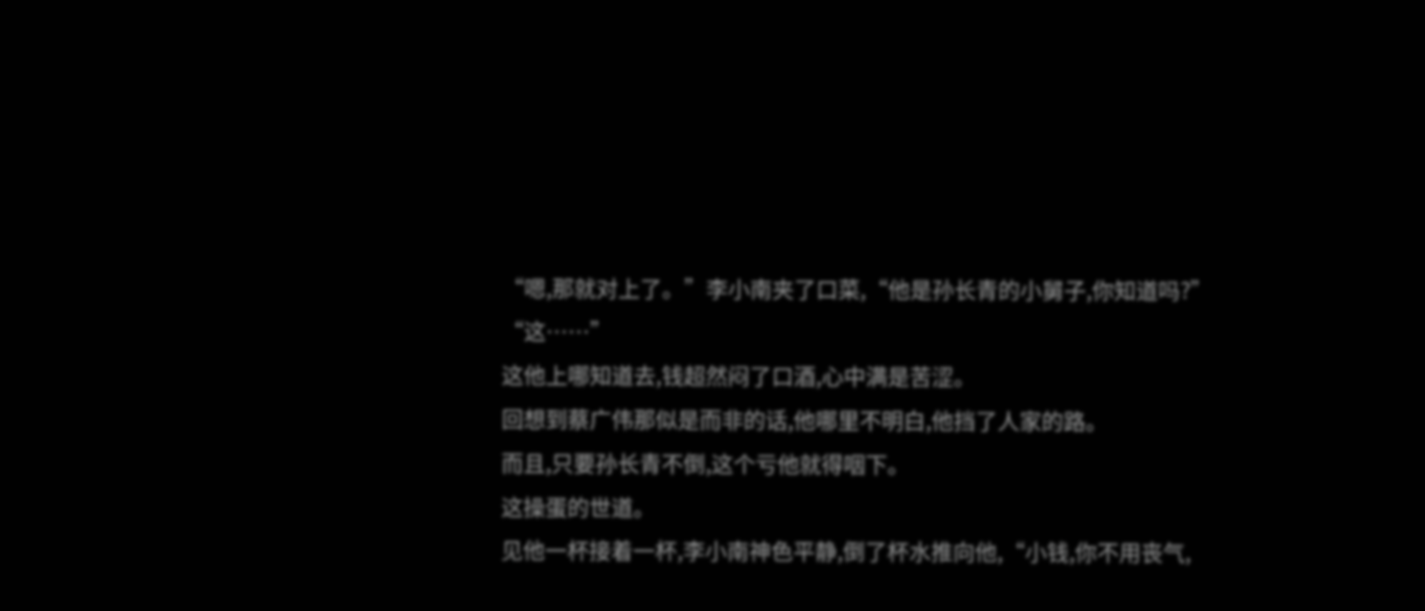“嗯,那就对上了。”李小南夹了口菜,“他是孙长青的小舅子,你知道吗?”
“这……”
这他上哪知道去,钱超然闷了口酒,心中满是苦涩。
回想到蔡广伟那似是而非的话,他哪里不明白,他挡了人家的路。
而且,只要孙长青不倒,这个亏他就得咽下。
这操蛋的世道。
见他一杯接着一杯,李小南神色平静,倒了杯水推向他,“小钱,你不用丧气,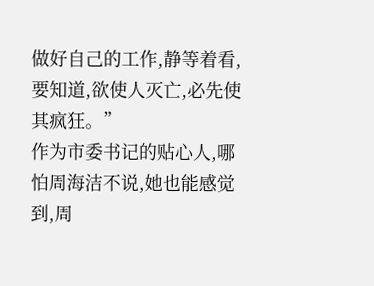做好自己的工作,静等着看,要知道,欲使人灭亡,必先使其疯狂。”
作为市委书记的贴心人,哪怕周海洁不说,她也能感觉到,周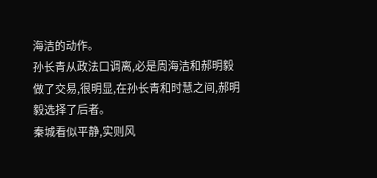海洁的动作。
孙长青从政法口调离,必是周海洁和郝明毅做了交易,很明显,在孙长青和时慧之间,郝明毅选择了后者。
秦城看似平静,实则风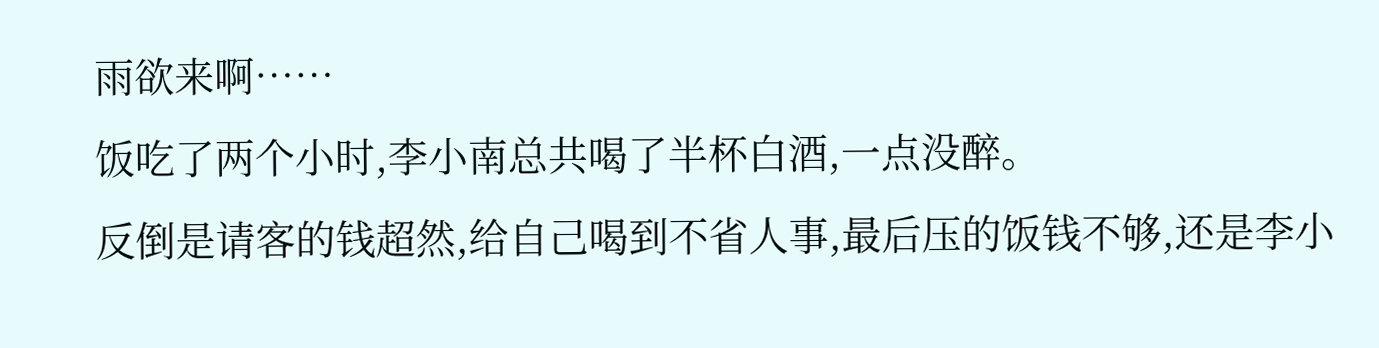雨欲来啊……
饭吃了两个小时,李小南总共喝了半杯白酒,一点没醉。
反倒是请客的钱超然,给自己喝到不省人事,最后压的饭钱不够,还是李小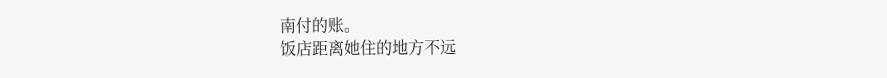南付的账。
饭店距离她住的地方不远